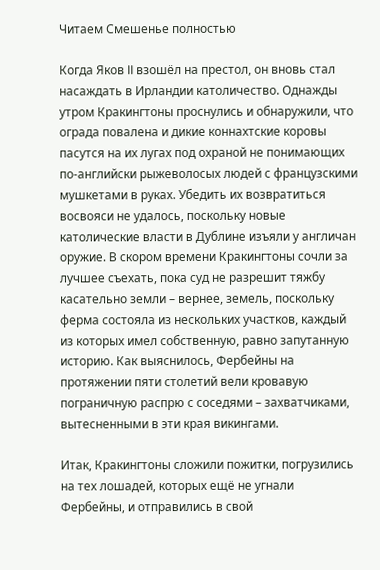Читаем Смешенье полностью

Когда Яков II взошёл на престол, он вновь стал насаждать в Ирландии католичество. Однажды утром Кракингтоны проснулись и обнаружили, что ограда повалена и дикие коннахтские коровы пасутся на их лугах под охраной не понимающих по-английски рыжеволосых людей с французскими мушкетами в руках. Убедить их возвратиться восвояси не удалось, поскольку новые католические власти в Дублине изъяли у англичан оружие. В скором времени Кракингтоны сочли за лучшее съехать, пока суд не разрешит тяжбу касательно земли – вернее, земель, поскольку ферма состояла из нескольких участков, каждый из которых имел собственную, равно запутанную историю. Как выяснилось, Фербейны на протяжении пяти столетий вели кровавую пограничную распрю с соседями – захватчиками, вытесненными в эти края викингами.

Итак, Кракингтоны сложили пожитки, погрузились на тех лошадей, которых ещё не угнали Фербейны, и отправились в свой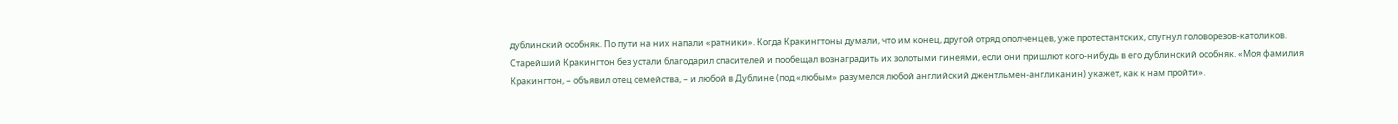дублинский особняк. По пути на них напали «ратники». Когда Кракингтоны думали, что им конец, другой отряд ополченцев, уже протестантских, спугнул головорезов-католиков. Старейший Кракингтон без устали благодарил спасителей и пообещал вознаградить их золотыми гинеями, если они пришлют кого-нибудь в его дублинский особняк. «Моя фамилия Кракингтон, – объявил отец семейства, – и любой в Дублине (под «любым» разумелся любой английский джентльмен-англиканин) укажет, как к нам пройти».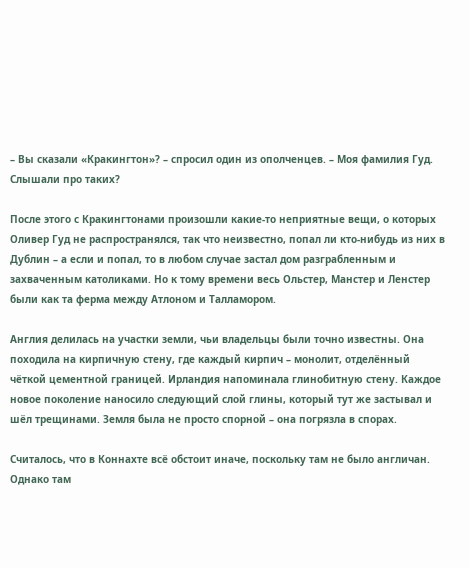– Вы сказали «Кракингтон»? – спросил один из ополченцев. – Моя фамилия Гуд. Слышали про таких?

После этого с Кракингтонами произошли какие-то неприятные вещи, о которых Оливер Гуд не распространялся, так что неизвестно, попал ли кто-нибудь из них в Дублин – а если и попал, то в любом случае застал дом разграбленным и захваченным католиками. Но к тому времени весь Ольстер, Манстер и Ленстер были как та ферма между Атлоном и Талламором.

Англия делилась на участки земли, чьи владельцы были точно известны. Она походила на кирпичную стену, где каждый кирпич – монолит, отделённый чёткой цементной границей. Ирландия напоминала глинобитную стену. Каждое новое поколение наносило следующий слой глины, который тут же застывал и шёл трещинами. Земля была не просто спорной – она погрязла в спорах.

Считалось, что в Коннахте всё обстоит иначе, поскольку там не было англичан. Однако там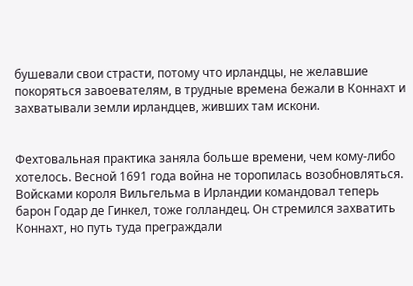бушевали свои страсти, потому что ирландцы, не желавшие покоряться завоевателям, в трудные времена бежали в Коннахт и захватывали земли ирландцев, живших там искони.


Фехтовальная практика заняла больше времени, чем кому-либо хотелось. Весной 1691 года война не торопилась возобновляться. Войсками короля Вильгельма в Ирландии командовал теперь барон Годар де Гинкел, тоже голландец. Он стремился захватить Коннахт, но путь туда преграждали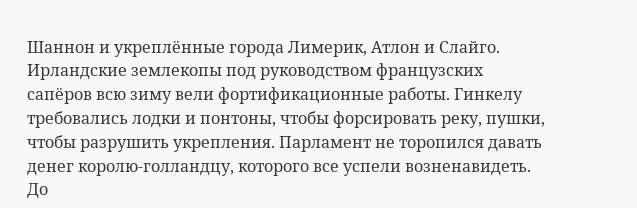Шаннон и укреплённые города Лимерик, Атлон и Слайго. Ирландские землекопы под руководством французских сапёров всю зиму вели фортификационные работы. Гинкелу требовались лодки и понтоны, чтобы форсировать реку, пушки, чтобы разрушить укрепления. Парламент не торопился давать денег королю-голландцу, которого все успели возненавидеть. До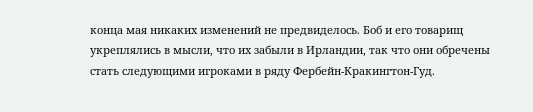конца мая никаких изменений не предвиделось. Боб и его товарищ укреплялись в мысли, что их забыли в Ирландии, так что они обречены стать следующими игроками в ряду Фербейн-Кракингтон-Гуд.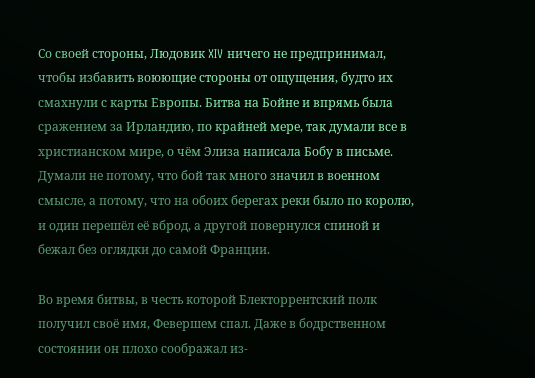Со своей стороны, Людовик XIV ничего не предпринимал, чтобы избавить воюющие стороны от ощущения, будто их смахнули с карты Европы. Битва на Бойне и впрямь была сражением за Ирландию, по крайней мере, так думали все в христианском мире, о чём Элиза написала Бобу в письме. Думали не потому, что бой так много значил в военном смысле, а потому, что на обоих берегах реки было по королю, и один перешёл её вброд, а другой повернулся спиной и бежал без оглядки до самой Франции.

Во время битвы, в честь которой Блекторрентский полк получил своё имя, Февершем спал. Даже в бодрственном состоянии он плохо соображал из-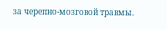за черепно-мозговой травмы.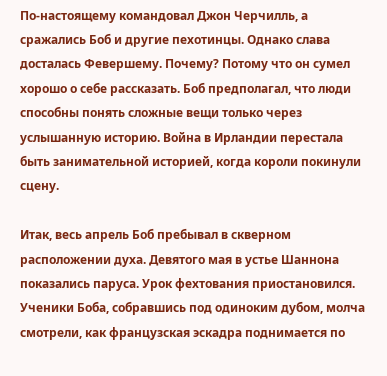По-настоящему командовал Джон Черчилль, а сражались Боб и другие пехотинцы. Однако слава досталась Февершему. Почему? Потому что он сумел хорошо о себе рассказать. Боб предполагал, что люди способны понять сложные вещи только через услышанную историю. Война в Ирландии перестала быть занимательной историей, когда короли покинули сцену.

Итак, весь апрель Боб пребывал в скверном расположении духа. Девятого мая в устье Шаннона показались паруса. Урок фехтования приостановился. Ученики Боба, собравшись под одиноким дубом, молча смотрели, как французская эскадра поднимается по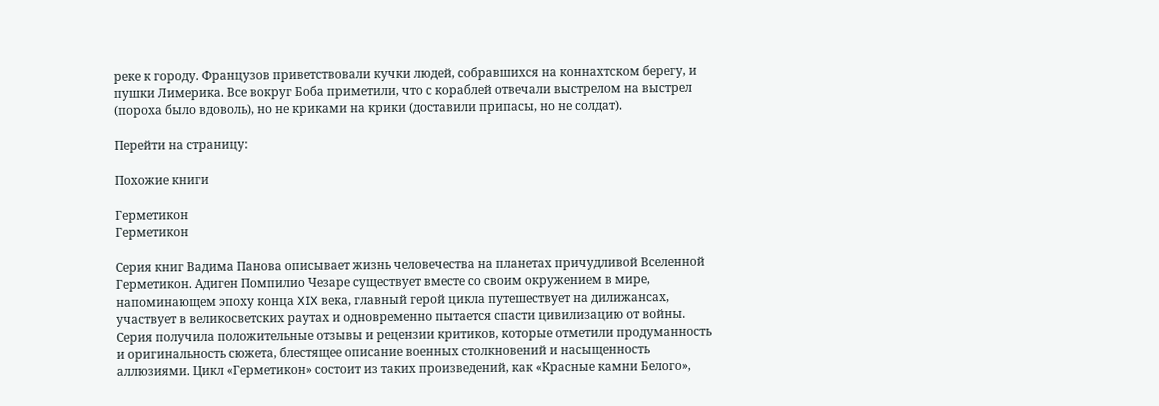реке к городу. Французов приветствовали кучки людей, собравшихся на коннахтском берегу, и пушки Лимерика. Все вокруг Боба приметили, что с кораблей отвечали выстрелом на выстрел (пороха было вдоволь), но не криками на крики (доставили припасы, но не солдат).

Перейти на страницу:

Похожие книги

Герметикон
Герметикон

Серия книг Вадима Панова описывает жизнь человечества на планетах причудливой Вселенной Герметикон. Адиген Помпилио Чезаре существует вместе со своим окружением в мире, напоминающем эпоху конца XIX века, главный герой цикла путешествует на дилижансах, участвует в великосветских раутах и одновременно пытается спасти цивилизацию от войны. Серия получила положительные отзывы и рецензии критиков, которые отметили продуманность и оригинальность сюжета, блестящее описание военных столкновений и насыщенность аллюзиями. Цикл «Герметикон» состоит из таких произведений, как «Красные камни Белого»,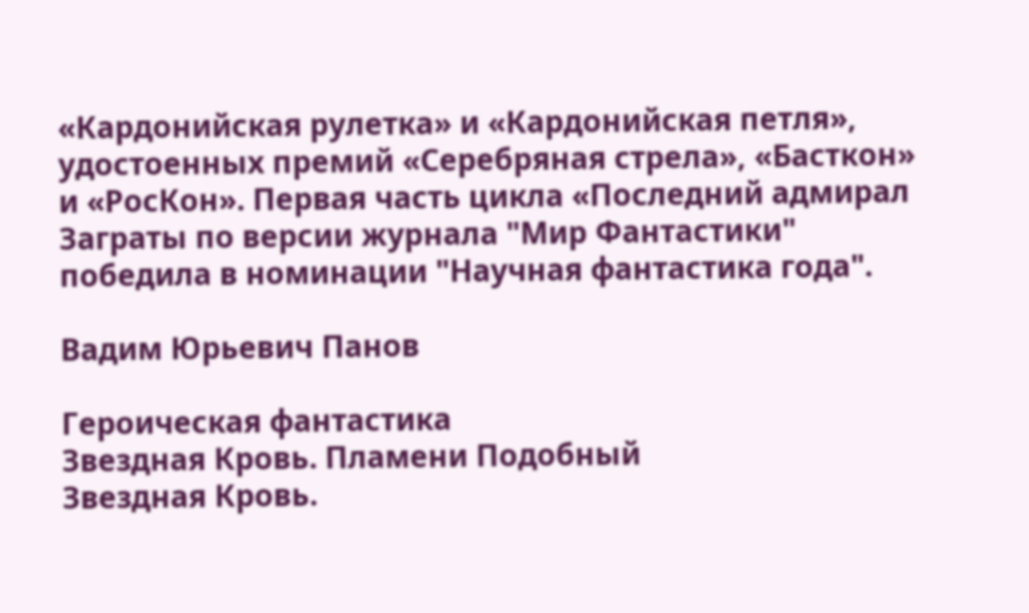«Кардонийская рулетка» и «Кардонийская петля», удостоенных премий «Серебряная стрела», «Басткон» и «РосКон». Первая часть цикла «Последний адмирал Заграты по версии журнала "Мир Фантастики" победила в номинации "Научная фантастика года".

Вадим Юрьевич Панов

Героическая фантастика
Звездная Кровь. Пламени Подобный
Звездная Кровь.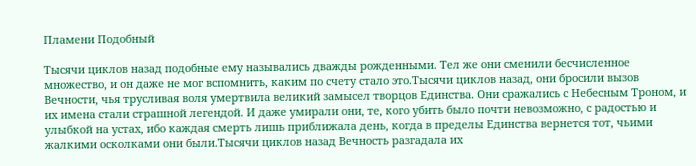Пламени Подобный

Тысячи циклов назад подобные ему назывались дважды рожденными. Тел же они сменили бесчисленное множество, и он даже не мог вспомнить, каким по счету стало это.Тысячи циклов назад, они бросили вызов Вечности, чья трусливая воля умертвила великий замысел творцов Единства. Они сражались с Небесным Троном, и их имена стали страшной легендой. И даже умирали они, те, кого убить было почти невозможно, с радостью и улыбкой на устах, ибо каждая смерть лишь приближала день, когда в пределы Единства вернется тот, чьими жалкими осколками они были.Тысячи циклов назад Вечность разгадала их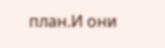план.И они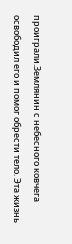проиграли.Землянин с небесного ковчега освободил его и помог обрести тело. Эта жизнь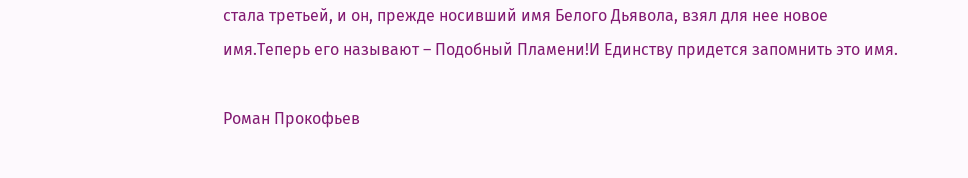стала третьей, и он, прежде носивший имя Белого Дьявола, взял для нее новое имя.Теперь его называют – Подобный Пламени!И Единству придется запомнить это имя.

Роман Прокофьев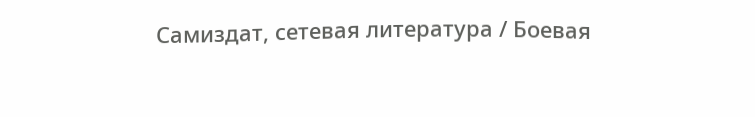Самиздат, сетевая литература / Боевая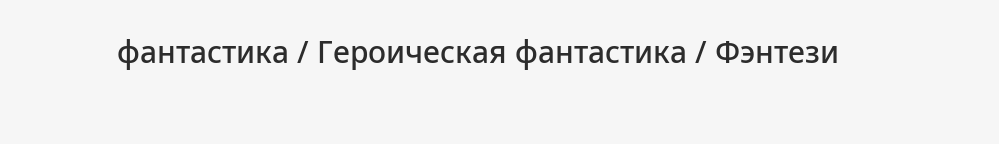фантастика / Героическая фантастика / Фэнтези